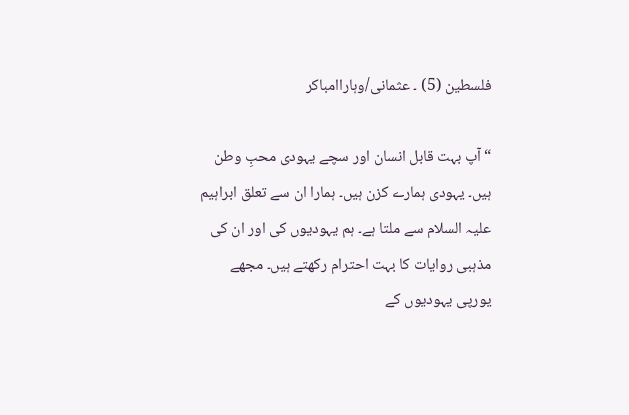فلسطین (5) ۔ عثمانی/وہاراامباکر

“آپ بہت قابل انسان اور سچے یہودی محبِ وطن ہیں۔ یہودی ہمارے کزن ہیں۔ ہمارا ان سے تعلق ابراہیم علیہ السلام سے ملتا ہے۔ ہم یہودیوں کی اور ان کی مذہبی روایات کا بہت احترام رکھتے ہیں۔ مجھے یورپی یہودیوں کے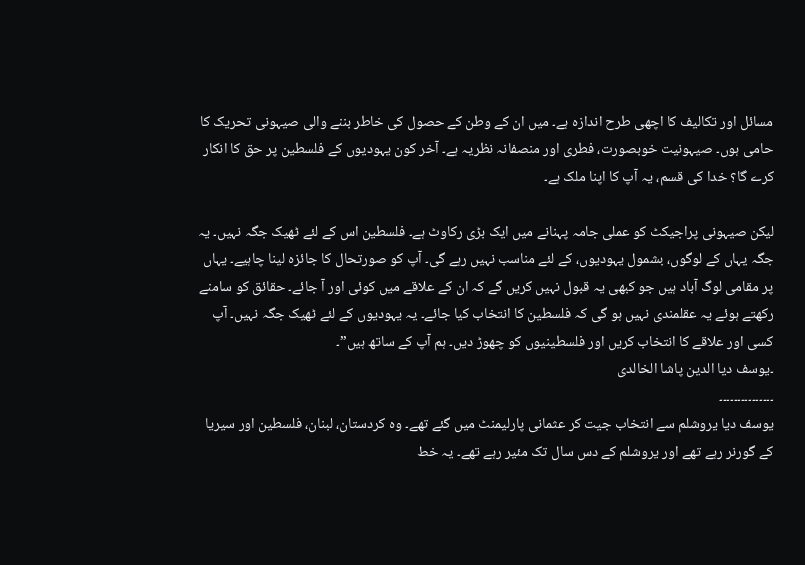مسائل اور تکالیف کا اچھی طرح اندازہ ہے۔ میں ان کے وطن کے حصول کی خاطر بننے والی صیہونی تحریک کا حامی ہوں۔ صیہونیت خوبصورت، فطری اور منصفانہ نظریہ ہے۔ آخر کون یہودیوں کے فلسطین پر حق کا انکار کرے گا؟ خدا کی قسم، یہ آپ کا اپنا ملک ہے۔

لیکن صیہونی پراجیکٹ کو عملی جامہ پہنانے میں ایک بڑی رکاوٹ ہے۔ فلسطین اس کے لئے ٹھیک جگہ نہیں۔ یہ جگہ یہاں کے لوگوں، بشمول یہودیوں، کے لئے مناسب نہیں رہے گی۔ آپ کو صورتحال کا جائزہ لینا چاہیے۔ یہاں پر مقامی لوگ آباد ہیں جو کبھی یہ قبول نہیں کریں گے کہ ان کے علاقے میں کوئی اور آ جائے۔ حقائق کو سامنے رکھتے ہوئے یہ عقلمندی نہیں ہو گی کہ فلسطین کا انتخاب کیا جائے۔ یہ یہودیوں کے لئے ٹھیک جگہ نہیں۔ آپ کسی اور علاقے کا انتخاب کریں اور فلسطینیوں کو چھوڑ دیں۔ ہم آپ کے ساتھ ہیں”۔
۔یوسف دیا الدین پاشا الخالدی
۔۔۔۔۔۔۔۔۔۔۔۔۔۔۔
یوسف دیا یروشلم سے انتخاب جیت کر عثمانی پارلیمنٹ میں گئے تھے۔ وہ کردستان، لبنان، فلسطین اور سیریا کے گورنر رہے تھے اور یروشلم کے دس سال تک مئیر رہے تھے۔ یہ خط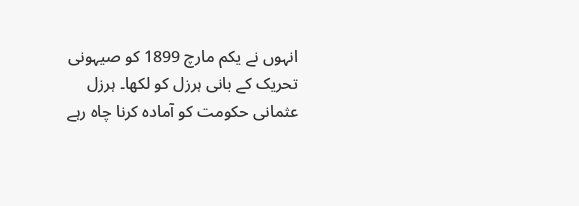انہوں نے یکم مارچ 1899 کو صیہونی تحریک کے بانی ہرزل کو لکھا۔ ہرزل عثمانی حکومت کو آمادہ کرنا چاہ رہے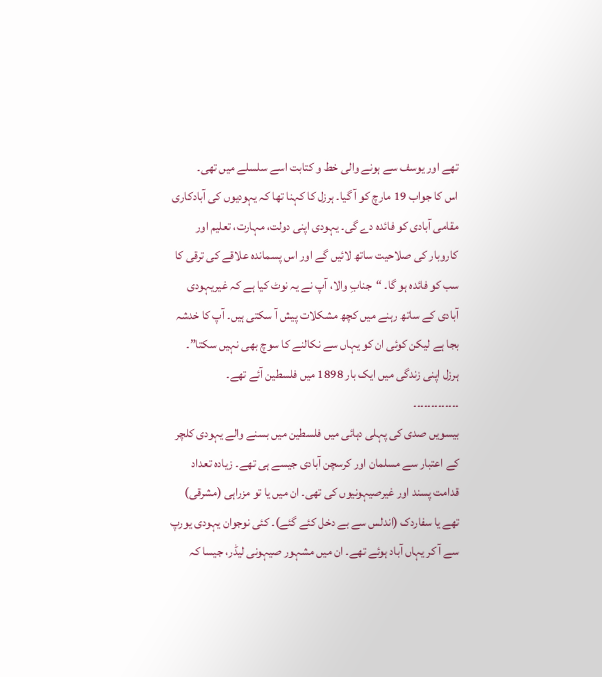تھے اور یوسف سے ہونے والی خط و کتابت اسے سلسلے میں تھی۔
اس کا جواب 19 مارچ کو آ گیا۔ ہرزل کا کہنا تھا کہ یہودیوں کی آبادکاری مقامی آبادی کو فائدہ دے گی۔ یہودی اپنی دولت، مہارت، تعلیم اور کاروبار کی صلاحیت ساتھ لائیں گے اور اس پسماندہ علاقے کی ترقی کا سب کو فائدہ ہو گا۔ “جنابِ والا، آپ نے یہ نوٹ کیا ہے کہ غیریہودی آبادی کے ساتھ رہنے میں کچھ مشکلات پیش آ سکتی ہیں۔ آپ کا خدشہ بجا ہے لیکن کوئی ان کو یہاں سے نکالنے کا سوچ بھی نہیں سکتا”۔
ہرزل اپنی زندگی میں ایک بار 1898 میں فلسطین آئے تھے۔
۔۔۔۔۔۔۔۔۔۔۔۔۔
بیسویں صدی کی پہلی دہائی میں فلسطین میں بسنے والے یہودی کلچر کے اعتبار سے مسلمان اور کرسچن آبادی جیسے ہی تھے۔ زیادہ تعداد قدامت پسند اور غیرصیہونیوں کی تھی۔ ان میں یا تو مزراہی (مشرقی) تھے یا سفاردک (اندلس سے بے دخل کئے گئے)۔ کئی نوجوان یہودی یورپ سے آ کر یہاں آباد ہوئے تھے۔ ان میں مشہور صیہونی لیڈر، جیسا کہ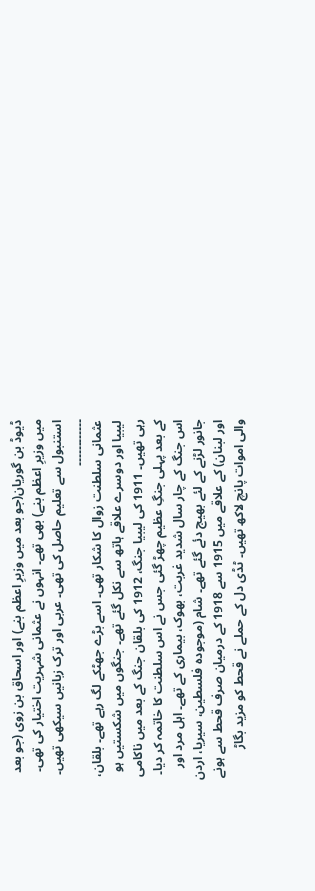ڈیوڈ بن گوریان(جو بعد میں وزیرِ اعظم بنے) اور اسحاق بن زوی (جو بعد میں وزیرِ اعظم بنے) بھی تھے۔ انہوں نے عثمانی شہریت اختیار کی تھی۔ استنبول سے تعلیم حاصل کی تھی۔ عربی اور ترک زبانیں سیکھی تھیں۔
۔۔۔۔۔۔۔۔۔۔۔۔
عثمانی سلطنت زوال کا شکار تھی۔ اسے بڑے جھٹکے لگ رہے تھے۔ بلقان، لیبیا اور دوسرے علاقے ہاتھ سے نکل گئے تھے۔ جنگوں میں شکستیں ہو رہی تھیں۔ 1911 کی لیبیا جنگ، 1912 کی بلقان جنگ کے بعد میں ناکامی کے بعد پہلی جنگِ عظیم چھڑ گئی جس نے اس سلطنت کا خاتمہ کر دیا۔ اس جنگ کے چار سال شدید غربت، بھوک، بیماری کے تھے۔ اہل مرد اور جانور لڑنے کے لئے بھیج دئے گئے تھے۔ شام (موجودہ فلسطین، سیریا، اردن اور لبنان) کے علاقے میں 1915 سے 1918 کے درمیان صرف قحط سے ہونے والی اموات پانچ لاکھ تھیں۔ ٹڈی دل کے حملے نے قحط کو مزید بگاڑ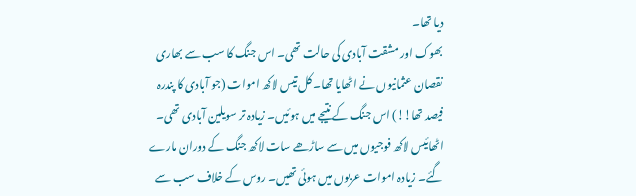دیا تھا۔
بھوک اور مشقت آبادی کی حالت تھی۔ اس جنگ کا سب سے بھاری نقصان عثمانیوں نے اٹھایا تھا۔ کل تیس لاکھ اموات (جو آبادی کا پندرہ فیصد تھا!!) اس جنگ کے نتیجے میں ہوئیں۔ زیادہ تر سویلین آبادی تھی۔ اٹھائیس لاکھ فوجیوں میں سے ساڑھے سات لاکھ جنگ کے دوران مارے گئے۔ زیادہ اموات عربوں میں ہوئی تھیں۔ روس کے خلاف سب سے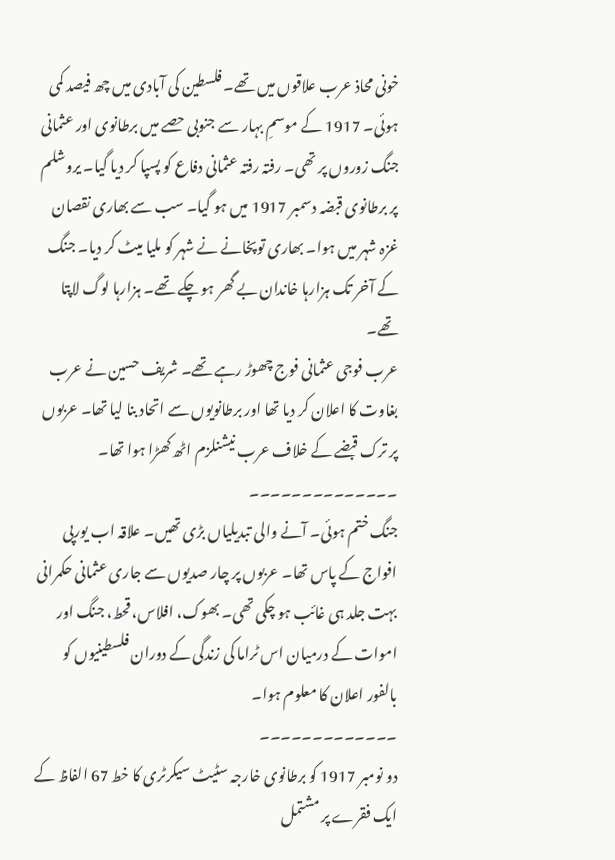خونی محاذ عرب علاقوں میں تھے۔ فلسطین کی آبادی میں چھ فیصد کمی ہوئی۔ 1917 کے موسمِ بہار سے جنوبی حصے میں برطانوی اور عثمانی جنگ زوروں پر تھی۔ رفتہ رفتہ عثمانی دفاع کو پسپا کر دیا گیا۔ یروشلم پر برطانوی قبضہ دسمبر 1917 میں ہو گیا۔ سب سے بھاری نقصان غزہ شہر میں ہوا۔ بھاری توپخانے نے شہر کو ملیا میٹ کر دیا۔ جنگ کے آخر تک ہزارہا خاندان بے گھر ہو چکے تھے۔ ہزارہا لوگ لاپتا تھے۔
عرب فوجی عثمانی فوج چھوڑ رہے تھے۔ شریف حسین نے عرب بغاوت کا اعلان کر دیا تھا اور برطانویوں سے اتحاد بنا لیا تھا۔ عربوں پر ترک قبضے کے خلاف عرب نیشنلزم اٹھ کھڑا ہوا تھا۔
۔۔۔۔۔۔۔۔۔۔۔۔۔۔
جنگ ختم ہوئی۔ آنے والی تبدیلیاں بڑی تھیں۔ علاقہ اب یورپی افواج کے پاس تھا۔ عربوں پر چار صدیوں سے جاری عثمانی حکمرانی بہت جلد ہی غائب ہو چکی تھی۔ بھوک، افلاس، قحط، جنگ اور اموات کے درمیان اس ٹراما کی زندگی کے دوران فلسطینیوں کو بالفور اعلان کا معلوم ہوا۔
۔۔۔۔۔۔۔۔۔۔۔۔۔
دو نومبر 1917 کو برطانوی خارجہ سٹیٹ سیکرٹری کا خط 67 الفاظ کے ایک فقرے پر مشتمل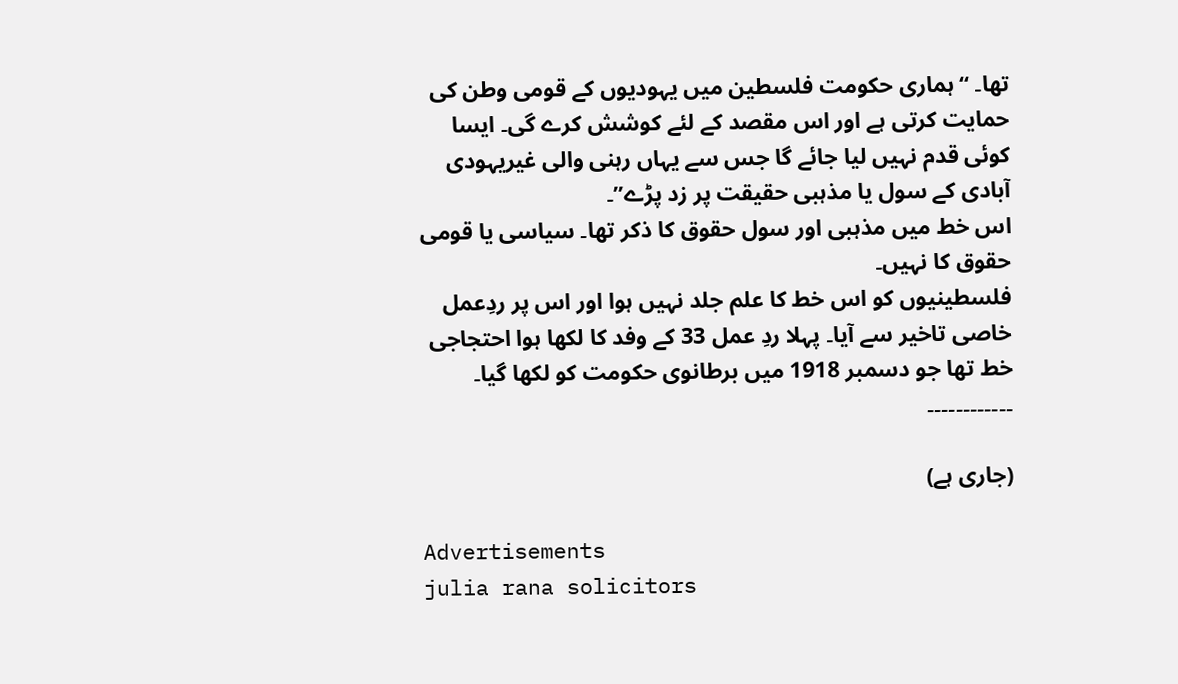تھا۔ “ہماری حکومت فلسطین میں یہودیوں کے قومی وطن کی حمایت کرتی ہے اور اس مقصد کے لئے کوشش کرے گی۔ ایسا کوئی قدم نہیں لیا جائے گا جس سے یہاں رہنی والی غیریہودی آبادی کے سول یا مذہبی حقیقت پر زد پڑے”۔
اس خط میں مذہبی اور سول حقوق کا ذکر تھا۔ سیاسی یا قومی حقوق کا نہیں۔
فلسطینیوں کو اس خط کا علم جلد نہیں ہوا اور اس پر ردِعمل خاصی تاخیر سے آیا۔ پہلا ردِ عمل 33 کے وفد کا لکھا ہوا احتجاجی خط تھا جو دسمبر 1918 میں برطانوی حکومت کو لکھا گیا۔
۔۔۔۔۔۔۔۔۔۔۔۔

(جاری ہے)

Advertisements
julia rana solicitors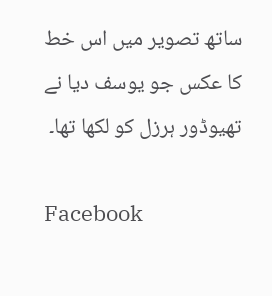ساتھ تصویر میں اس خط کا عکس جو یوسف دیا نے تھیوڈور ہرزل کو لکھا تھا۔

Facebook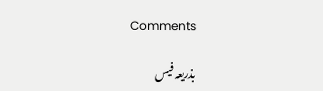Comments

بذریعہ فیس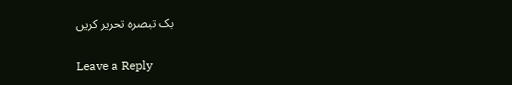بک تبصرہ تحریر کریں

Leave a Reply